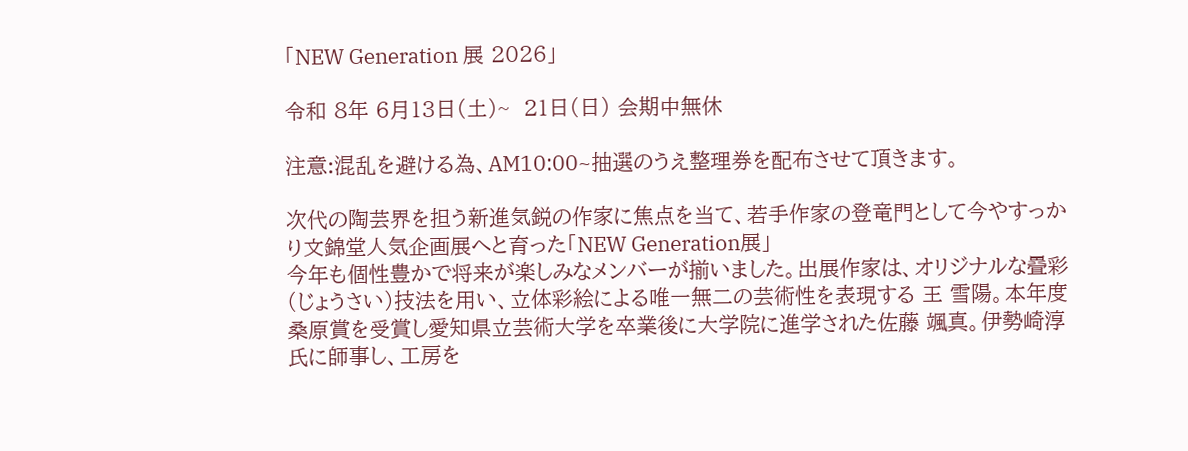「NEW Generation 展 2026」

令和 8年 6月13日(土)~  21日(日) 会期中無休

注意:混乱を避ける為、AM10:00~抽選のうえ整理券を配布させて頂きます。

次代の陶芸界を担う新進気鋭の作家に焦点を当て、若手作家の登竜門として今やすっかり文錦堂人気企画展へと育った「NEW Generation展」
今年も個性豊かで将来が楽しみなメンバーが揃いました。出展作家は、オリジナルな疂彩(じょうさい)技法を用い、立体彩絵による唯一無二の芸術性を表現する 王 雪陽。本年度桑原賞を受賞し愛知県立芸術大学を卒業後に大学院に進学された佐藤 颯真。伊勢崎淳氏に師事し、工房を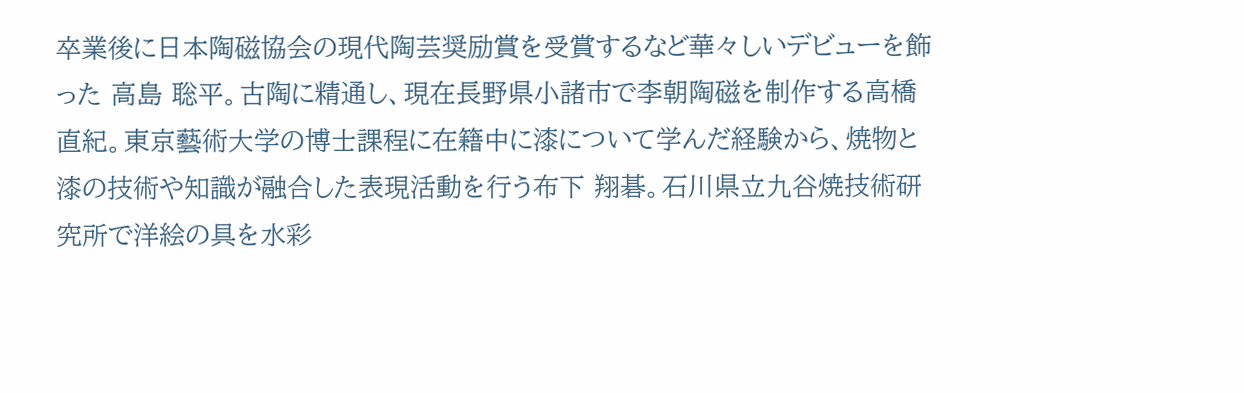卒業後に日本陶磁協会の現代陶芸奨励賞を受賞するなど華々しいデビューを飾った 高島 聡平。古陶に精通し、現在長野県小諸市で李朝陶磁を制作する高橋 直紀。東京藝術大学の博士課程に在籍中に漆について学んだ経験から、焼物と漆の技術や知識が融合した表現活動を行う布下 翔碁。石川県立九谷焼技術研究所で洋絵の具を水彩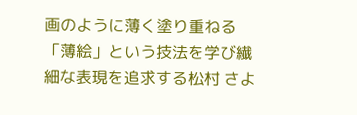画のように薄く塗り重ねる「薄絵」という技法を学び繊細な表現を追求する松村 さよ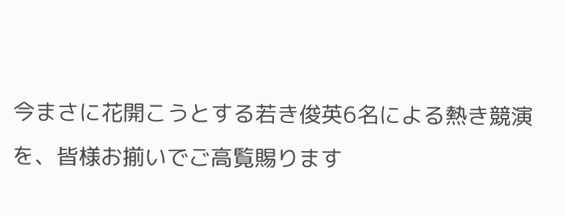今まさに花開こうとする若き俊英6名による熱き競演を、皆様お揃いでご高覧賜ります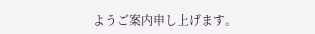ようご案内申し上げます。